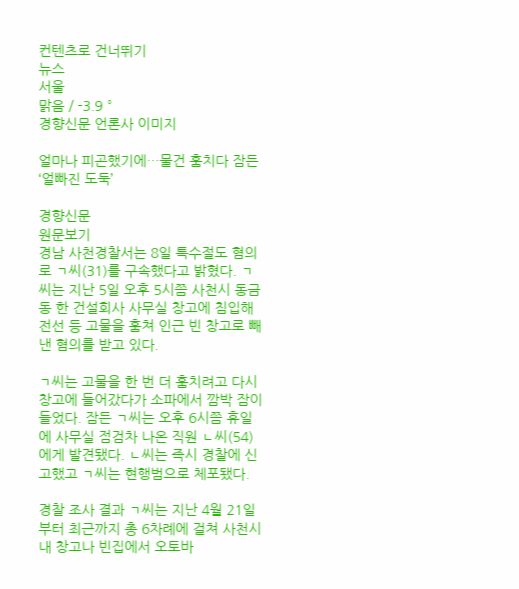컨텐츠로 건너뛰기
뉴스
서울
맑음 / -3.9 °
경향신문 언론사 이미지

얼마나 피곤했기에…물건 훔치다 잠든 ‘얼빠진 도둑’

경향신문
원문보기
경남 사천경찰서는 8일 특수절도 혐의로 ㄱ씨(31)를 구속했다고 밝혔다. ㄱ씨는 지난 5일 오후 5시쯤 사천시 동금동 한 건설회사 사무실 창고에 침입해 전선 등 고물을 훔쳐 인근 빈 창고로 빼낸 혐의를 받고 있다.

ㄱ씨는 고물을 한 번 더 훔치려고 다시 창고에 들어갔다가 소파에서 깜박 잠이 들었다. 잠든 ㄱ씨는 오후 6시쯤 휴일에 사무실 점검차 나온 직원 ㄴ씨(54)에게 발견됐다. ㄴ씨는 즉시 경찰에 신고했고 ㄱ씨는 현행범으로 체포됐다.

경찰 조사 결과 ㄱ씨는 지난 4월 21일부터 최근까지 총 6차례에 걸쳐 사천시내 창고나 빈집에서 오토바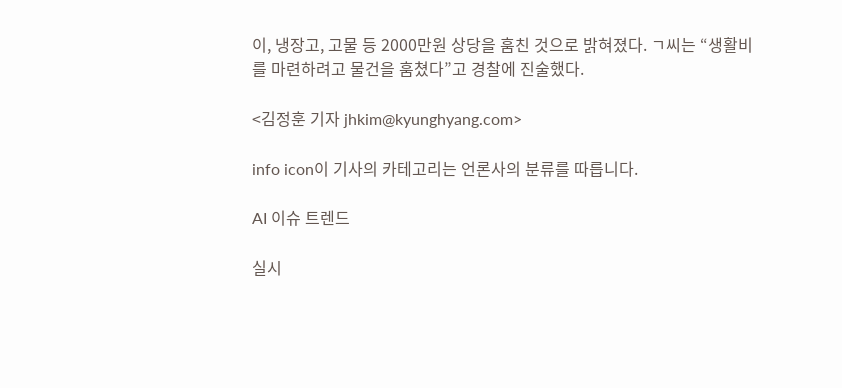이, 냉장고, 고물 등 2000만원 상당을 훔친 것으로 밝혀졌다. ㄱ씨는 “생활비를 마련하려고 물건을 훔쳤다”고 경찰에 진술했다.

<김정훈 기자 jhkim@kyunghyang.com>

info icon이 기사의 카테고리는 언론사의 분류를 따릅니다.

AI 이슈 트렌드

실시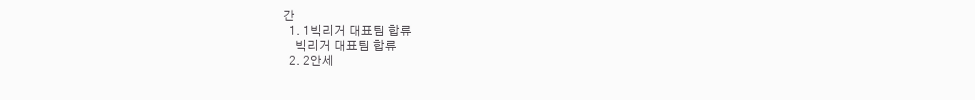간
  1. 1빅리거 대표팀 합류
    빅리거 대표팀 합류
  2. 2안세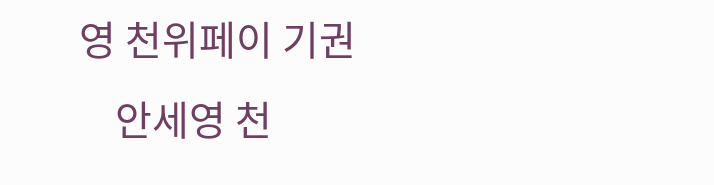영 천위페이 기권
    안세영 천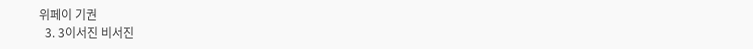위페이 기권
  3. 3이서진 비서진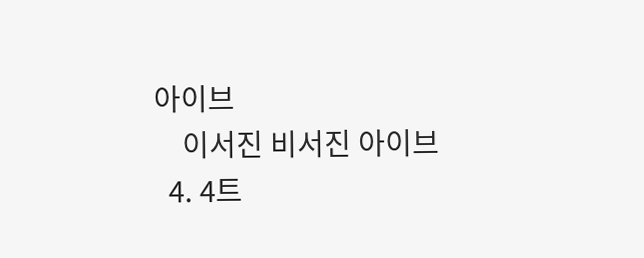아이브
    이서진 비서진 아이브
  4. 4트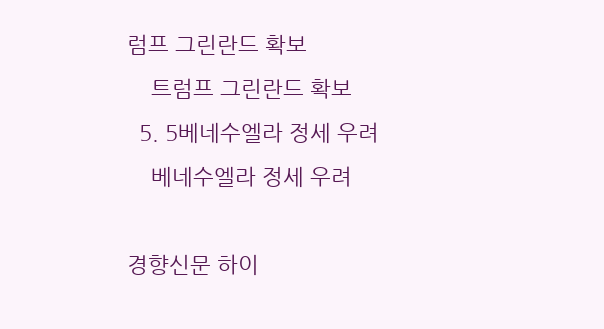럼프 그린란드 확보
    트럼프 그린란드 확보
  5. 5베네수엘라 정세 우려
    베네수엘라 정세 우려

경향신문 하이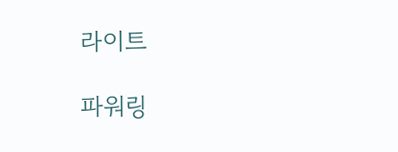라이트

파워링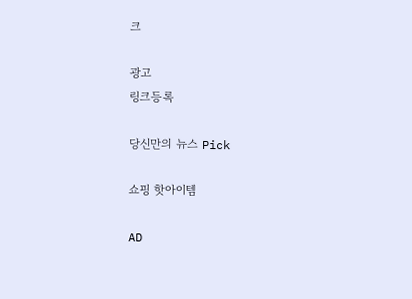크

광고
링크등록

당신만의 뉴스 Pick

쇼핑 핫아이템

AD